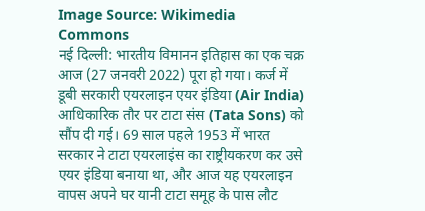Image Source: Wikimedia Commons
नई दिल्ली: भारतीय विमानन इतिहास का एक चक्र आज (27 जनवरी 2022) पूरा हो गया। कर्ज में डूबी सरकारी एयरलाइन एयर इंडिया (Air India) आधिकारिक तौर पर टाटा संस (Tata Sons) को सौंप दी गई। 69 साल पहले 1953 में भारत सरकार ने टाटा एयरलाइंस का राष्ट्रीयकरण कर उसे एयर इंडिया बनाया था, और आज यह एयरलाइन वापस अपने घर यानी टाटा समूह के पास लौट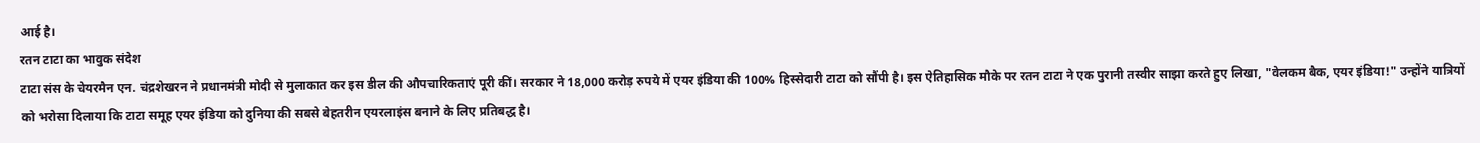आई है।
रतन टाटा का भावुक संदेश
टाटा संस के चेयरमैन एन. चंद्रशेखरन ने प्रधानमंत्री मोदी से मुलाकात कर इस डील की औपचारिकताएं पूरी कीं। सरकार ने 18,000 करोड़ रुपये में एयर इंडिया की 100% हिस्सेदारी टाटा को सौंपी है। इस ऐतिहासिक मौके पर रतन टाटा ने एक पुरानी तस्वीर साझा करते हुए लिखा, "वेलकम बैक, एयर इंडिया!" उन्होंने यात्रियों को भरोसा दिलाया कि टाटा समूह एयर इंडिया को दुनिया की सबसे बेहतरीन एयरलाइंस बनाने के लिए प्रतिबद्ध है।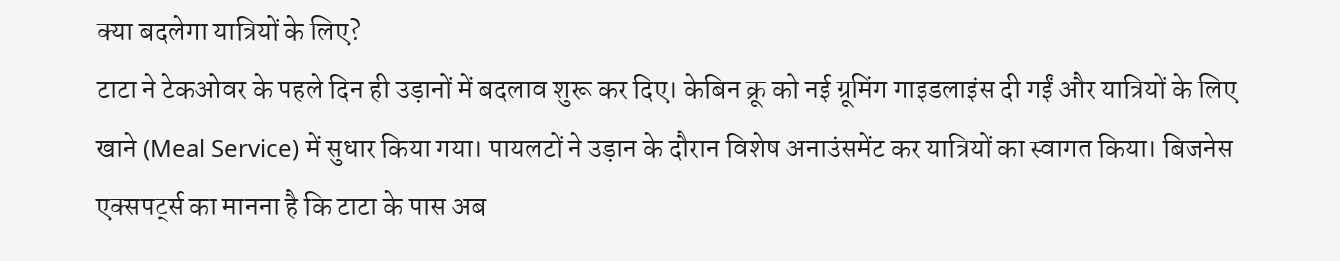क्या बदलेगा यात्रियों के लिए?
टाटा ने टेकओवर के पहले दिन ही उड़ानों में बदलाव शुरू कर दिए। केबिन क्रू को नई ग्रूमिंग गाइडलाइंस दी गईं और यात्रियों के लिए खाने (Meal Service) में सुधार किया गया। पायलटों ने उड़ान के दौरान विशेष अनाउंसमेंट कर यात्रियों का स्वागत किया। बिजनेस एक्सपर्ट्स का मानना है कि टाटा के पास अब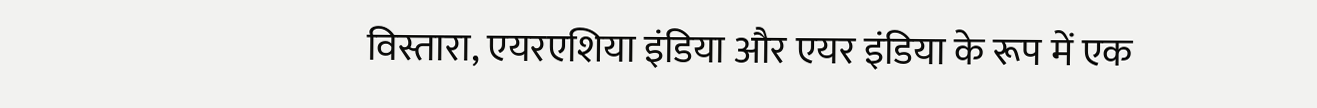विस्तारा, एयरएशिया इंडिया और एयर इंडिया के रूप में एक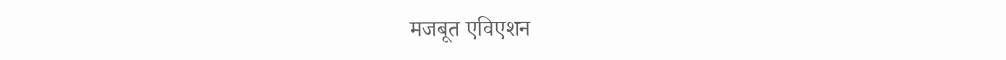मजबूत एविएशन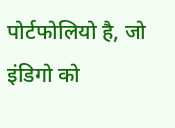पोर्टफोलियो है, जो इंडिगो को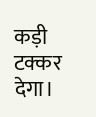कड़ी टक्कर देगा।